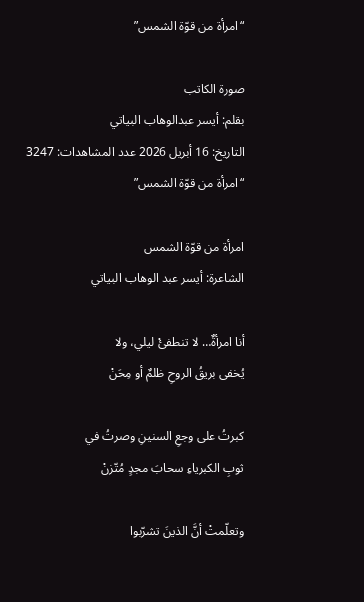“امرأة من قوّة الشمس”

صورة الكاتب
بقلم: أیسر عبدالوهاب البیاتي
التاريخ: 16 أبريل 2026 عدد المشاهدات: 3247
“امرأة من قوّة الشمس”

امرأة من قوّة الشمس
الشاعرة: أيسر عبد الوهاب البياتي

أنا امرأةٌ… لا تنطفئْ ليلي، ولا
يُخفى بريقُ الروحِ ظلمٌ أو مِحَنْ

كبرتُ على وجعِ السنينِ وصرتُ في
ثوبِ الكبرياءِ سحابَ مجدٍ مُتّزنْ

وتعلّمتْ أنَّ الذينَ تشرّبوا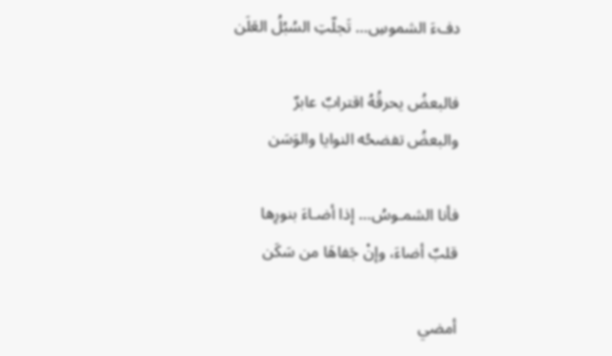دفءَ الشموسِ… تَجلّتِ السُبُلُ العَلَن

فالبعضُ يحرقُهُ اقترابٌ عابرٌ
والبعضُ تفضحُه النوايا والوَسَن

فأنا الشمـوسُ… إذا أضـاءَ بنورِها
قلبٌ أضاءَ، وإنْ جَفاهَا من سَكَن

أمضي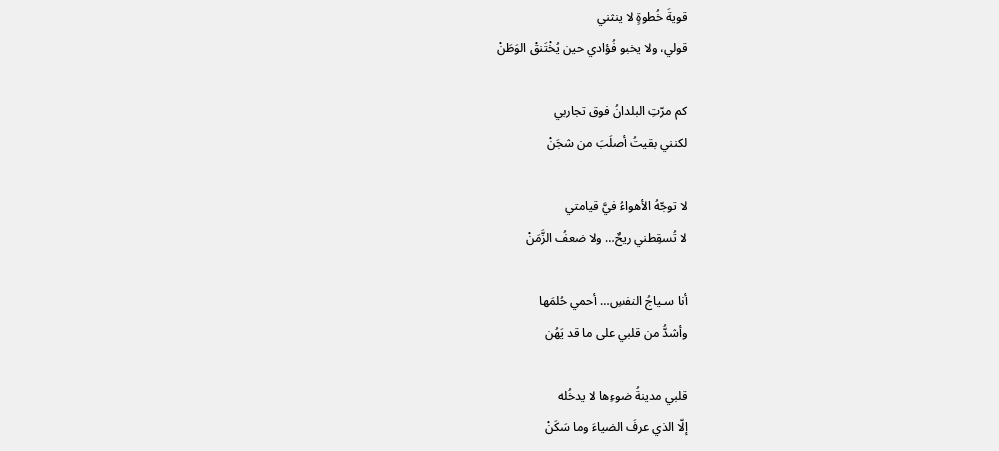قويةَ خُطوةٍ لا ينثني
قولي، ولا يخبو فُؤادي حين يُخْتَنقْ الوَطَنْ

كم مرّتِ البلدانُ فوق تجاربي
لكنني بقيتُ أصلَبَ من شجَنْ

لا توجّهُ الأهواءُ فيَّ قيامتي
لا تُسقِطني ريحٌ… ولا ضعفُ الزَّمَنْ

أنا سـياجُ النفسِ… أحمي حُلمَها
وأشدُّ من قلبي على ما قد يَهُن

قلبي مدينةُ ضوءِها لا يدخُله
إلّا الذي عرفَ الضياءَ وما سَكَنْ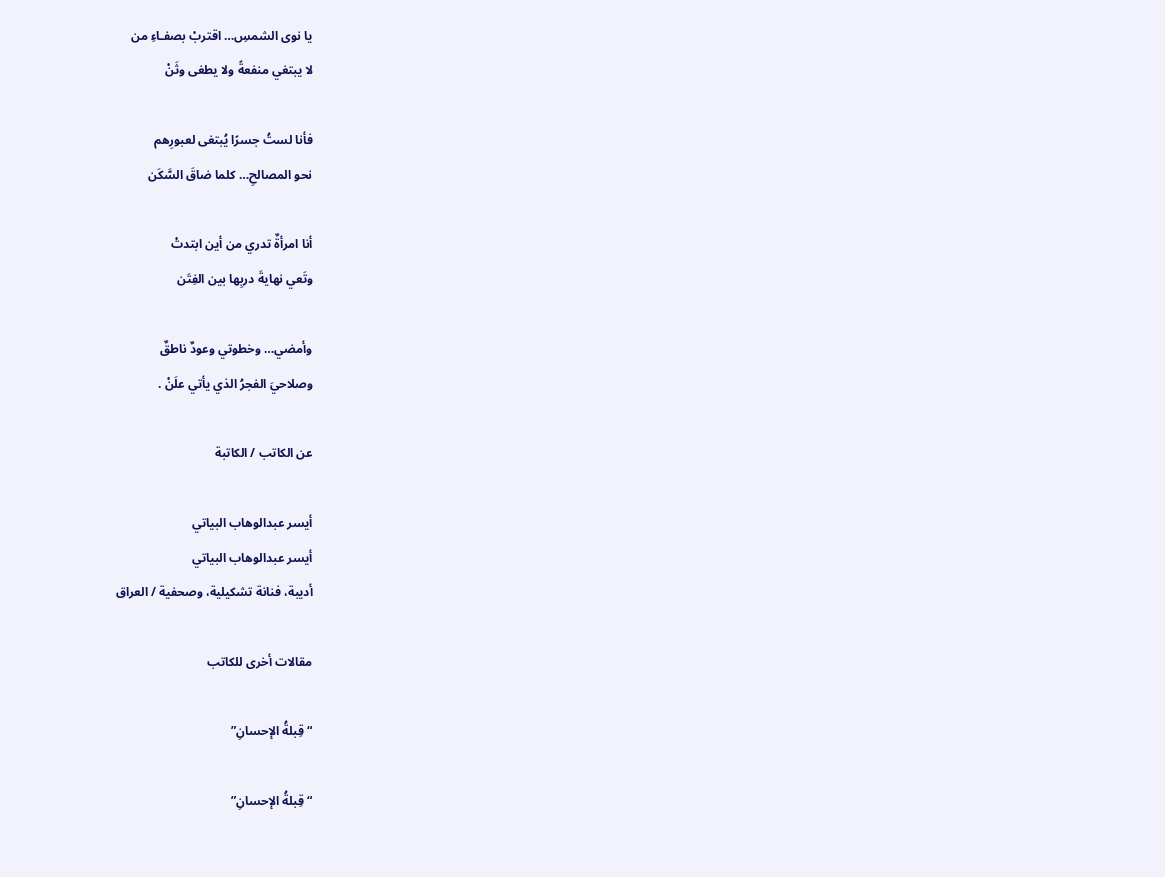يا نوى الشمسِ… اقتربْ بصفـاءِ من
لا يبتغي منفعةً ولا يطغى وثَنْ

فأنا لستُ جسرًا يُبتغى لعبورِهم
نحو المصالحِ… كلما ضاقَ السَّكَن

أنا امرأةٌ تدري من أين ابتدتْ
وتَعي نهايةَ دربِها بين الفِتَن

وأمضي… وخطوتي وعودٌ ناطقٌ
وصلاحيَ الفجرُ الذي يأتي علَنْ .

عن الکاتب / الکاتبة

أیسر عبدالوهاب البیاتي
أیسر عبدالوهاب البیاتي
أديبة، فنانة تشكيلية، وصحفية / العراق

مقالات أخرى للكاتب

“قِبلةُ الإحسانِ”

“قِبلةُ الإحسانِ”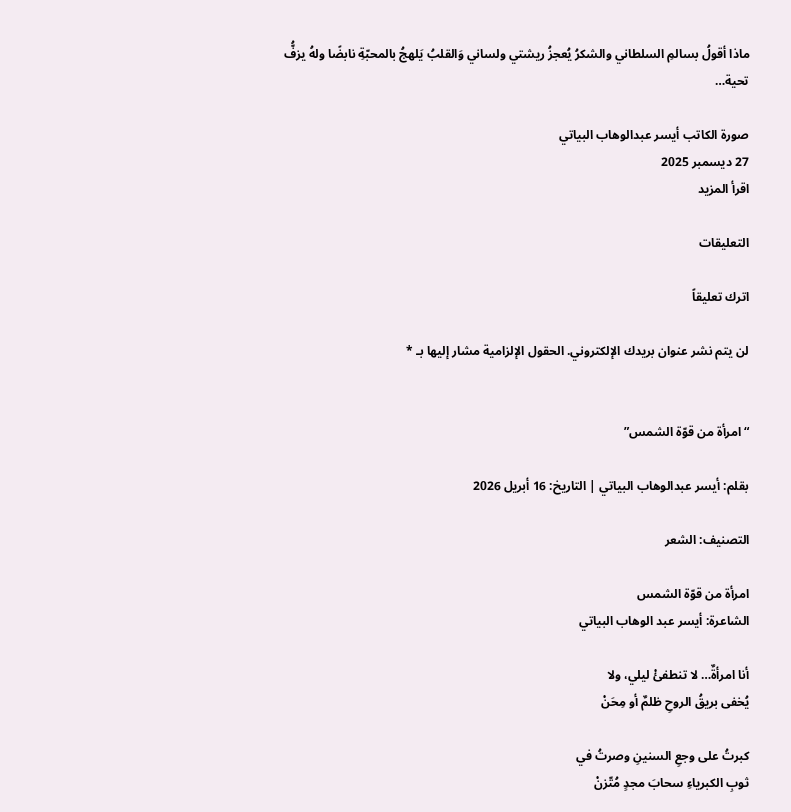ماذا أقولُ بسالمِ السلطاني والشكرُ يُعجزُ ريشتي ولساني وَالقلبُ يَلهجُ بالمحبّةِ نابضًا ولهُ يزفُّ تحية…

صورة الكاتب أیسر عبدالوهاب البیاتي
27 ديسمبر 2025
اقرأ المزيد

التعليقات

اترك تعليقاً

لن يتم نشر عنوان بريدك الإلكتروني. الحقول الإلزامية مشار إليها بـ *


“امرأة من قوّة الشمس”

بقلم: أیسر عبدالوهاب البیاتي | التاريخ: 16 أبريل 2026

التصنيف: الشعر

امرأة من قوّة الشمس
الشاعرة: أيسر عبد الوهاب البياتي

أنا امرأةٌ… لا تنطفئْ ليلي، ولا
يُخفى بريقُ الروحِ ظلمٌ أو مِحَنْ

كبرتُ على وجعِ السنينِ وصرتُ في
ثوبِ الكبرياءِ سحابَ مجدٍ مُتّزنْ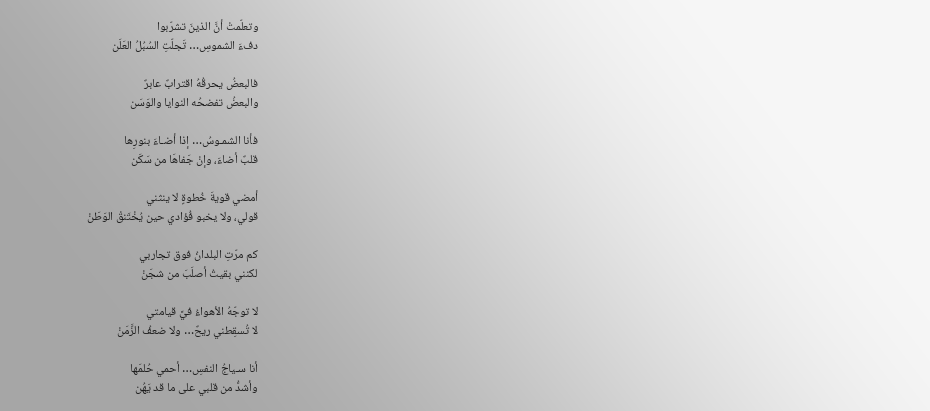وتعلّمتْ أنَّ الذينَ تشرّبوا
دفءَ الشموسِ… تَجلّتِ السُبُلُ العَلَن

فالبعضُ يحرقُهُ اقترابٌ عابرٌ
والبعضُ تفضحُه النوايا والوَسَن

فأنا الشمـوسُ… إذا أضـاءَ بنورِها
قلبٌ أضاءَ، وإنْ جَفاهَا من سَكَن

أمضي قويةَ خُطوةٍ لا ينثني
قولي، ولا يخبو فُؤادي حين يُخْتَنقْ الوَطَنْ

كم مرّتِ البلدانُ فوق تجاربي
لكنني بقيتُ أصلَبَ من شجَنْ

لا توجّهُ الأهواءُ فيَّ قيامتي
لا تُسقِطني ريحٌ… ولا ضعفُ الزَّمَنْ

أنا سـياجُ النفسِ… أحمي حُلمَها
وأشدُّ من قلبي على ما قد يَهُن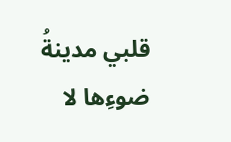قلبي مدينةُ ضوءِها لا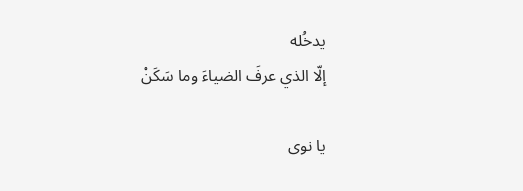يدخُله
إلّا الذي عرفَ الضياءَ وما سَكَنْ

يا نوى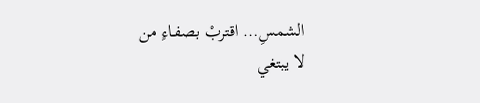الشمسِ… اقتربْ بصفـاءِ من
لا يبتغي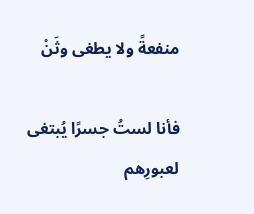منفعةً ولا يطغى وثَنْ

فأنا لستُ جسرًا يُبتغى لعبورِهم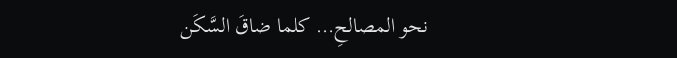نحو المصالحِ… كلما ضاقَ السَّكَن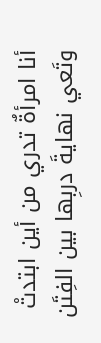أنا امرأةٌ تدري من أين ابتدتْ
وتَعي نهايةَ دربِها بين الفِتَن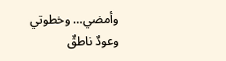وأمضي… وخطوتي وعودٌ ناطقٌ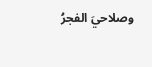وصلاحيَ الفجرُ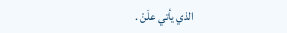الذي يأتي علَنْ .